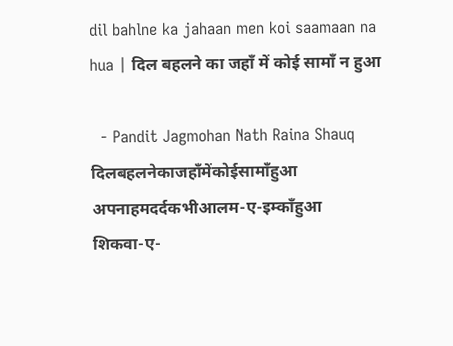dil bahlne ka jahaan men koi saamaan na hua | दिल बहलने का जहाँ में कोई सामाँ न हुआ

  - Pandit Jagmohan Nath Raina Shauq
दिलबहलनेकाजहाँमेंकोईसामाँहुआ
अपनाहमदर्दकभीआलम-ए-इम्काँहुआ
शिकवा-ए-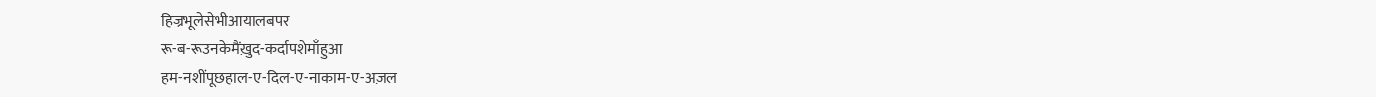हिज्रभूलेसेभीआयालबपर
रू-ब-रूउनकेमैंख़ुद-कर्दापशेमाँहुआ
हम-नशींपूछहाल-ए-दिल-ए-नाकाम-ए-अज़ल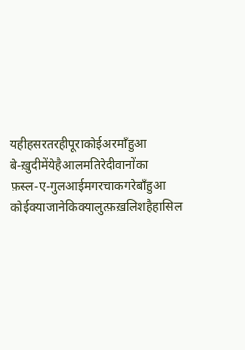यहीहसरतरहीपूराकोईअरमाँहुआ
बे-ख़ुदीमेंयेहैआलमतिरेदीवानोंका
फ़स्ल-ए-गुलआईमगरचाकगरेबाँहुआ
कोईक्याजानेकिक्यालुत्फ़ख़लिशहैहासिल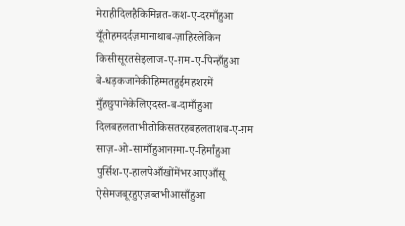मेराहीदिलहैकिमिन्नत-कश-ए-दरमाँहुआ
यूँतोहमदर्दज़मानाथाब-ज़ाहिरलेकिन
किसीसूरतसेइलाज-ए-ग़म-ए-पिन्हाँहुआ
बे-धड़कजानेकीहिम्मतहुईमहशरमें
मुँहछुपानेकेलिएदस्त-ब-दामाँहुआ
दिलबहलताभीतोकिसतरहबहलताशब-ए-ग़म
साज़-ओ-सामाँहुआनग़्मा-ए-हिर्मांहुआ
पुर्सिश-ए-हालपेआँखोंमेंभरआएआँसू
ऐसेमजबूरहुएज़ब्तभीआसाँहुआ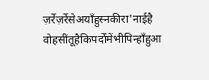ज़र्रेज़र्रेसेअयाँहुस्नकीरा'नाईहै
वोहसींतूहैकिपर्दोंमेंभीपिन्हाँहुआ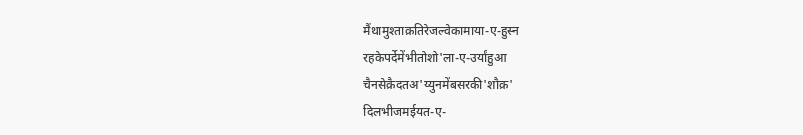मैंथामुश्ताक़तिरेजल्वेकामाया-ए-हुस्न
रहकेपर्देमेंभीतोशो'ला-ए-उर्यांहुआ
चैनसेक़ैदतअ'य्युनमेंबसरकी'शौक़'
दिलभीजमईयत-ए-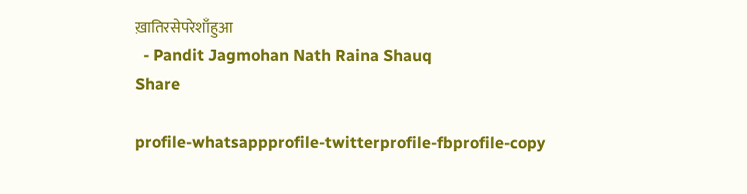ख़ातिरसेपरेशाँहुआ
  - Pandit Jagmohan Nath Raina Shauq
Share

profile-whatsappprofile-twitterprofile-fbprofile-copy